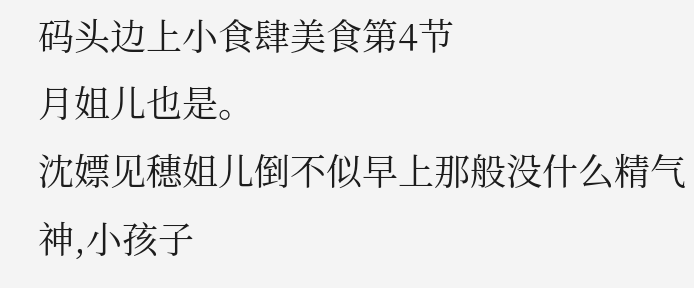码头边上小食肆美食第4节
月姐儿也是。
沈嫖见穗姐儿倒不似早上那般没什么精气神,小孩子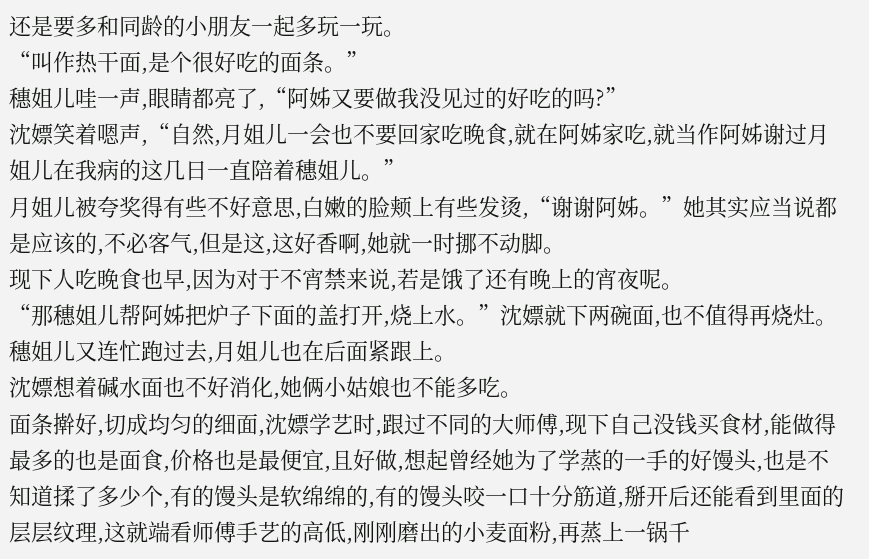还是要多和同龄的小朋友一起多玩一玩。
“叫作热干面,是个很好吃的面条。”
穗姐儿哇一声,眼睛都亮了,“阿姊又要做我没见过的好吃的吗?”
沈嫖笑着嗯声,“自然,月姐儿一会也不要回家吃晚食,就在阿姊家吃,就当作阿姊谢过月姐儿在我病的这几日一直陪着穗姐儿。”
月姐儿被夸奖得有些不好意思,白嫩的脸颊上有些发烫,“谢谢阿姊。”她其实应当说都是应该的,不必客气,但是这,这好香啊,她就一时挪不动脚。
现下人吃晚食也早,因为对于不宵禁来说,若是饿了还有晚上的宵夜呢。
“那穗姐儿帮阿姊把炉子下面的盖打开,烧上水。”沈嫖就下两碗面,也不值得再烧灶。
穗姐儿又连忙跑过去,月姐儿也在后面紧跟上。
沈嫖想着碱水面也不好消化,她俩小姑娘也不能多吃。
面条擀好,切成均匀的细面,沈嫖学艺时,跟过不同的大师傅,现下自己没钱买食材,能做得最多的也是面食,价格也是最便宜,且好做,想起曾经她为了学蒸的一手的好馒头,也是不知道揉了多少个,有的馒头是软绵绵的,有的馒头咬一口十分筋道,掰开后还能看到里面的层层纹理,这就端看师傅手艺的高低,刚刚磨出的小麦面粉,再蒸上一锅千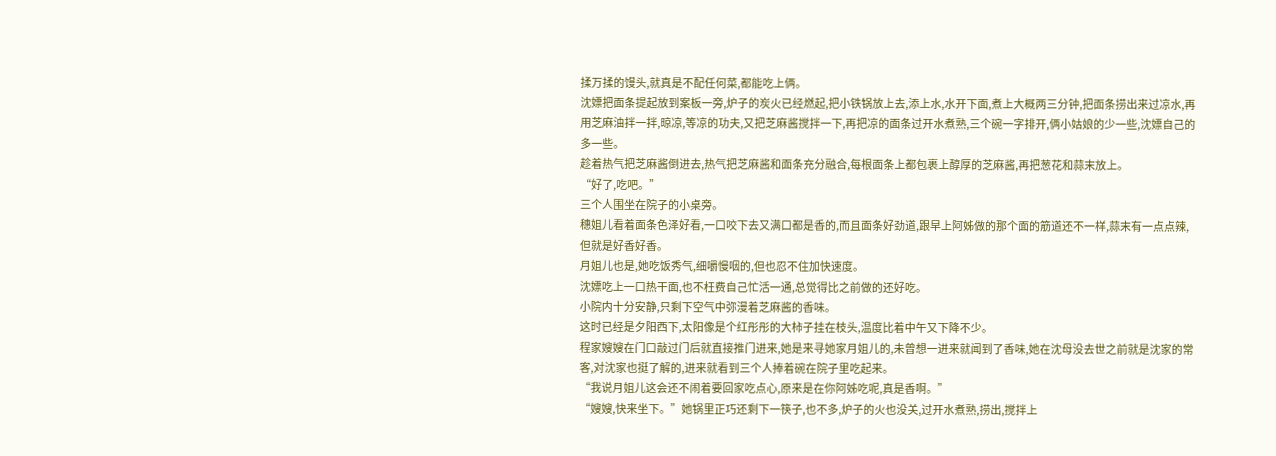揉万揉的馒头,就真是不配任何菜,都能吃上俩。
沈嫖把面条提起放到案板一旁,炉子的炭火已经燃起,把小铁锅放上去,添上水,水开下面,煮上大概两三分钟,把面条捞出来过凉水,再用芝麻油拌一拌,晾凉,等凉的功夫,又把芝麻酱搅拌一下,再把凉的面条过开水煮熟,三个碗一字排开,俩小姑娘的少一些,沈嫖自己的多一些。
趁着热气把芝麻酱倒进去,热气把芝麻酱和面条充分融合,每根面条上都包裹上醇厚的芝麻酱,再把葱花和蒜末放上。
“好了,吃吧。”
三个人围坐在院子的小桌旁。
穗姐儿看着面条色泽好看,一口咬下去又满口都是香的,而且面条好劲道,跟早上阿姊做的那个面的筋道还不一样,蒜末有一点点辣,但就是好香好香。
月姐儿也是,她吃饭秀气,细嚼慢咽的,但也忍不住加快速度。
沈嫖吃上一口热干面,也不枉费自己忙活一通,总觉得比之前做的还好吃。
小院内十分安静,只剩下空气中弥漫着芝麻酱的香味。
这时已经是夕阳西下,太阳像是个红彤彤的大柿子挂在枝头,温度比着中午又下降不少。
程家嫂嫂在门口敲过门后就直接推门进来,她是来寻她家月姐儿的,未曾想一进来就闻到了香味,她在沈母没去世之前就是沈家的常客,对沈家也挺了解的,进来就看到三个人捧着碗在院子里吃起来。
“我说月姐儿这会还不闹着要回家吃点心,原来是在你阿姊吃呢,真是香啊。”
“嫂嫂,快来坐下。”她锅里正巧还剩下一筷子,也不多,炉子的火也没关,过开水煮熟,捞出,搅拌上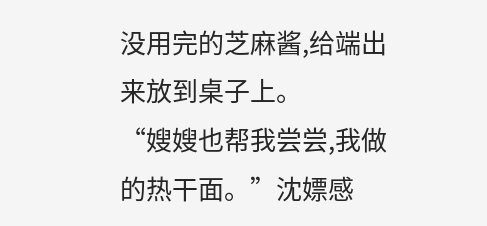没用完的芝麻酱,给端出来放到桌子上。
“嫂嫂也帮我尝尝,我做的热干面。”沈嫖感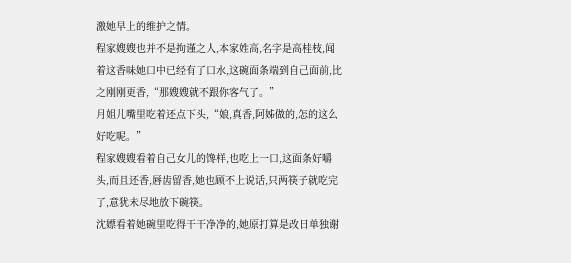激她早上的维护之情。
程家嫂嫂也并不是拘谨之人,本家姓高,名字是高桂枝,闻着这香味她口中已经有了口水,这碗面条端到自己面前,比之刚刚更香,“那嫂嫂就不跟你客气了。”
月姐儿嘴里吃着还点下头,“娘,真香,阿姊做的,怎的这么好吃呢。”
程家嫂嫂看着自己女儿的馋样,也吃上一口,这面条好嚼头,而且还香,唇齿留香,她也顾不上说话,只两筷子就吃完了,意犹未尽地放下碗筷。
沈嫖看着她碗里吃得干干净净的,她原打算是改日单独谢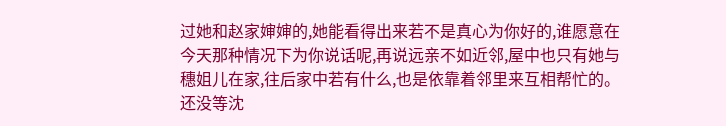过她和赵家婶婶的,她能看得出来若不是真心为你好的,谁愿意在今天那种情况下为你说话呢,再说远亲不如近邻,屋中也只有她与穗姐儿在家,往后家中若有什么,也是依靠着邻里来互相帮忙的。
还没等沈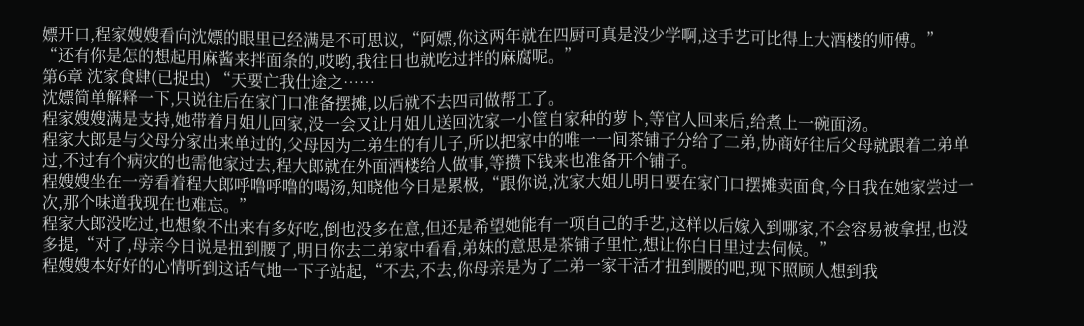嫖开口,程家嫂嫂看向沈嫖的眼里已经满是不可思议,“阿嫖,你这两年就在四厨可真是没少学啊,这手艺可比得上大酒楼的师傅。”
“还有你是怎的想起用麻酱来拌面条的,哎哟,我往日也就吃过拌的麻腐呢。”
第6章 沈家食肆(已捉虫) “天要亡我仕途之……
沈嫖简单解释一下,只说往后在家门口准备摆摊,以后就不去四司做帮工了。
程家嫂嫂满是支持,她带着月姐儿回家,没一会又让月姐儿送回沈家一小筐自家种的萝卜,等官人回来后,给煮上一碗面汤。
程家大郎是与父母分家出来单过的,父母因为二弟生的有儿子,所以把家中的唯一一间茶铺子分给了二弟,协商好往后父母就跟着二弟单过,不过有个病灾的也需他家过去,程大郎就在外面酒楼给人做事,等攒下钱来也准备开个铺子。
程嫂嫂坐在一旁看着程大郎呼噜呼噜的喝汤,知晓他今日是累极,“跟你说,沈家大姐儿明日要在家门口摆摊卖面食,今日我在她家尝过一次,那个味道我现在也难忘。”
程家大郎没吃过,也想象不出来有多好吃,倒也没多在意,但还是希望她能有一项自己的手艺,这样以后嫁入到哪家,不会容易被拿捏,也没多提,“对了,母亲今日说是扭到腰了,明日你去二弟家中看看,弟妹的意思是茶铺子里忙,想让你白日里过去伺候。”
程嫂嫂本好好的心情听到这话气地一下子站起,“不去,不去,你母亲是为了二弟一家干活才扭到腰的吧,现下照顾人想到我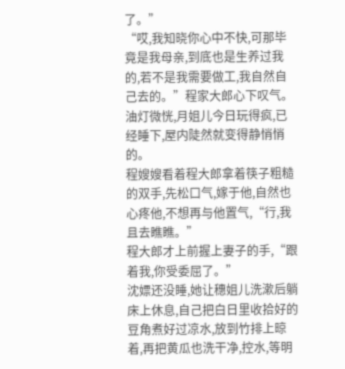了。”
“哎,我知晓你心中不快,可那毕竟是我母亲,到底也是生养过我的,若不是我需要做工,我自然自己去的。”程家大郎心下叹气。
油灯微恍,月姐儿今日玩得疯,已经睡下,屋内陡然就变得静悄悄的。
程嫂嫂看着程大郎拿着筷子粗糙的双手,先松口气,嫁于他,自然也心疼他,不想再与他置气,“行,我且去瞧瞧。”
程大郎才上前握上妻子的手,“跟着我,你受委屈了。”
沈嫖还没睡,她让穗姐儿洗漱后躺床上休息,自己把白日里收拾好的豆角煮好过凉水,放到竹排上晾着,再把黄瓜也洗干净,控水,等明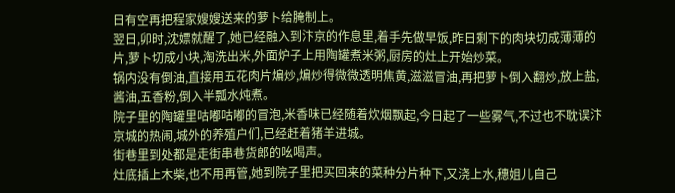日有空再把程家嫂嫂送来的萝卜给腌制上。
翌日,卯时,沈嫖就醒了,她已经融入到汴京的作息里,着手先做早饭,昨日剩下的肉块切成薄薄的片,萝卜切成小块,淘洗出米,外面炉子上用陶罐煮米粥,厨房的灶上开始炒菜。
锅内没有倒油,直接用五花肉片煸炒,煸炒得微微透明焦黄,滋滋冒油,再把萝卜倒入翻炒,放上盐,酱油,五香粉,倒入半瓢水炖煮。
院子里的陶罐里咕嘟咕嘟的冒泡,米香味已经随着炊烟飘起,今日起了一些雾气,不过也不耽误汴京城的热闹,城外的养殖户们,已经赶着猪羊进城。
街巷里到处都是走街串巷货郎的吆喝声。
灶底插上木柴,也不用再管,她到院子里把买回来的菜种分片种下,又浇上水,穗姐儿自己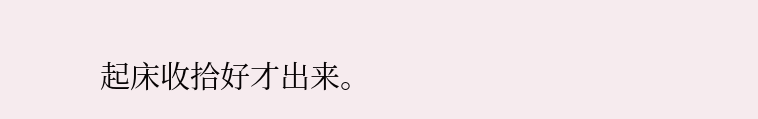起床收拾好才出来。